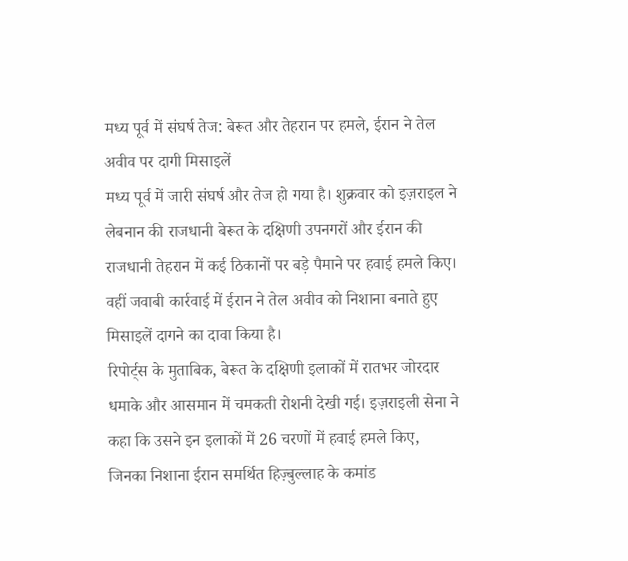मध्य पूर्व में संघर्ष तेज: बेरूत और तेहरान पर हमले, ईरान ने तेल अवीव पर दागी मिसाइलें
मध्य पूर्व में जारी संघर्ष और तेज हो गया है। शुक्रवार को इज़राइल ने लेबनान की राजधानी बेरूत के दक्षिणी उपनगरों और ईरान की राजधानी तेहरान में कई ठिकानों पर बड़े पैमाने पर हवाई हमले किए। वहीं जवाबी कार्रवाई में ईरान ने तेल अवीव को निशाना बनाते हुए मिसाइलें दागने का दावा किया है।
रिपोर्ट्स के मुताबिक, बेरूत के दक्षिणी इलाकों में रातभर जोरदार धमाके और आसमान में चमकती रोशनी देखी गई। इज़राइली सेना ने कहा कि उसने इन इलाकों में 26 चरणों में हवाई हमले किए, जिनका निशाना ईरान समर्थित हिज़्बुल्लाह के कमांड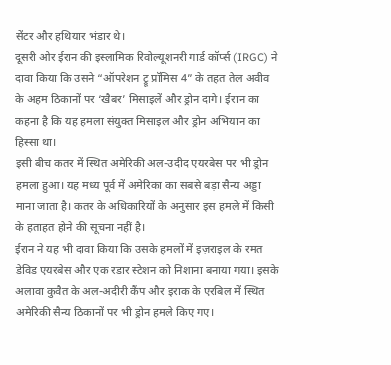सेंटर और हथियार भंडार थे।
दूसरी ओर ईरान की इस्लामिक रिवोल्यूशनरी गार्ड कॉर्प्स (IRGC) ने दावा किया कि उसने “ऑपरेशन ट्रू प्रॉमिस 4” के तहत तेल अवीव के अहम ठिकानों पर ‘खैबर’ मिसाइलें और ड्रोन दागे। ईरान का कहना है कि यह हमला संयुक्त मिसाइल और ड्रोन अभियान का हिस्सा था।
इसी बीच कतर में स्थित अमेरिकी अल-उदीद एयरबेस पर भी ड्रोन हमला हुआ। यह मध्य पूर्व में अमेरिका का सबसे बड़ा सैन्य अड्डा माना जाता है। कतर के अधिकारियों के अनुसार इस हमले में किसी के हताहत होने की सूचना नहीं है।
ईरान ने यह भी दावा किया कि उसके हमलों में इज़राइल के रमत डेविड एयरबेस और एक रडार स्टेशन को निशाना बनाया गया। इसके अलावा कुवैत के अल-अदीरी कैंप और इराक के एरबिल में स्थित अमेरिकी सैन्य ठिकानों पर भी ड्रोन हमले किए गए।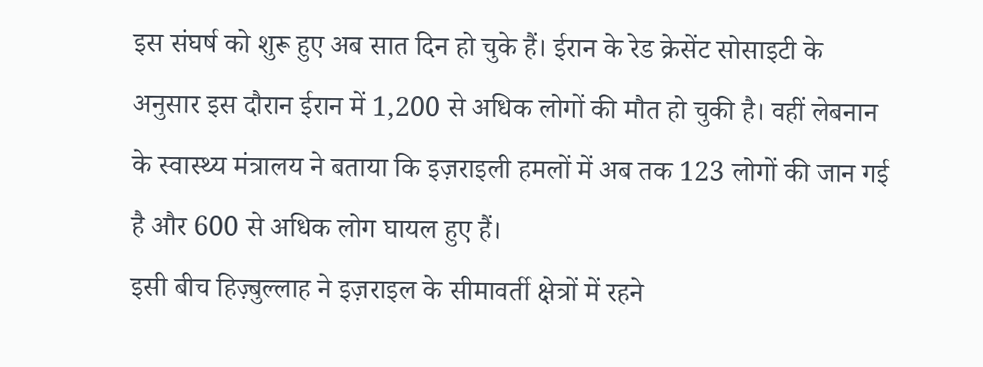इस संघर्ष को शुरू हुए अब सात दिन हो चुके हैं। ईरान के रेड क्रेसेंट सोसाइटी के अनुसार इस दौरान ईरान में 1,200 से अधिक लोगों की मौत हो चुकी है। वहीं लेबनान के स्वास्थ्य मंत्रालय ने बताया कि इज़राइली हमलों में अब तक 123 लोगों की जान गई है और 600 से अधिक लोग घायल हुए हैं।
इसी बीच हिज़्बुल्लाह ने इज़राइल के सीमावर्ती क्षेत्रों में रहने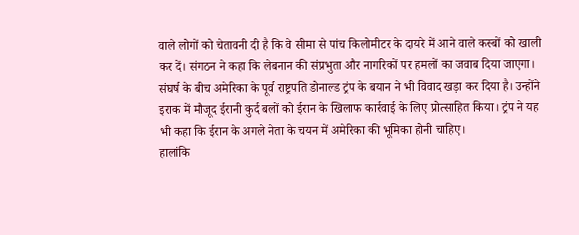वाले लोगों को चेतावनी दी है कि वे सीमा से पांच किलोमीटर के दायरे में आने वाले कस्बों को खाली कर दें। संगठन ने कहा कि लेबनान की संप्रभुता और नागरिकों पर हमलों का जवाब दिया जाएगा।
संघर्ष के बीच अमेरिका के पूर्व राष्ट्रपति डोनाल्ड ट्रंप के बयान ने भी विवाद खड़ा कर दिया है। उन्होंने इराक में मौजूद ईरानी कुर्द बलों को ईरान के खिलाफ कार्रवाई के लिए प्रोत्साहित किया। ट्रंप ने यह भी कहा कि ईरान के अगले नेता के चयन में अमेरिका की भूमिका होनी चाहिए।
हालांकि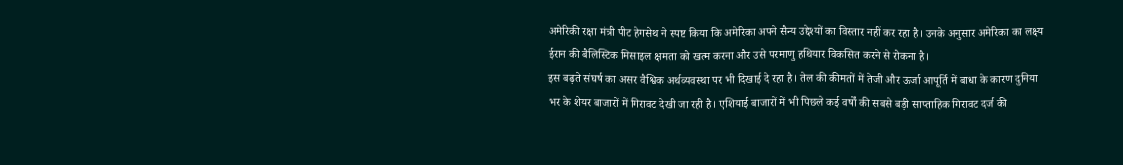अमेरिकी रक्षा मंत्री पीट हेगसेथ ने स्पष्ट किया कि अमेरिका अपने सैन्य उद्देश्यों का विस्तार नहीं कर रहा है। उनके अनुसार अमेरिका का लक्ष्य ईरान की बैलिस्टिक मिसाइल क्षमता को खत्म करना और उसे परमाणु हथियार विकसित करने से रोकना है।
इस बढ़ते संघर्ष का असर वैश्विक अर्थव्यवस्था पर भी दिखाई दे रहा है। तेल की कीमतों में तेजी और ऊर्जा आपूर्ति में बाधा के कारण दुनिया भर के शेयर बाजारों में गिरावट देखी जा रही है। एशियाई बाजारों में भी पिछले कई वर्षों की सबसे बड़ी साप्ताहिक गिरावट दर्ज की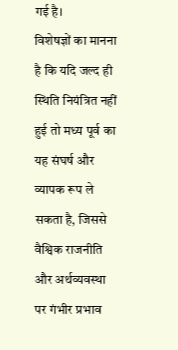गई है।
विशेषज्ञों का मानना है कि यदि जल्द ही स्थिति नियंत्रित नहीं हुई तो मध्य पूर्व का यह संघर्ष और व्यापक रूप ले सकता है, जिससे वैश्विक राजनीति और अर्थव्यवस्था पर गंभीर प्रभाव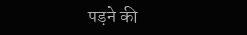पड़ने की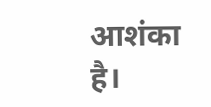आशंका है।